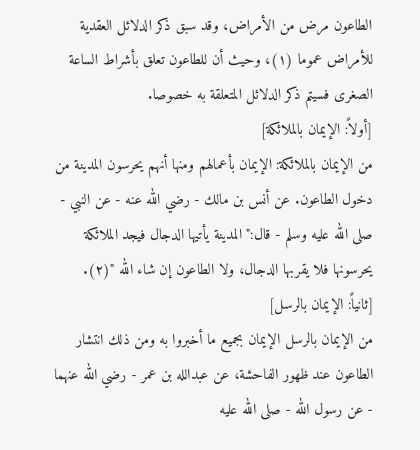الطاعون مرض من الأمراض، وقد سبق ذكر الدلائل العقدية للأمراض عموما (١)، وحيث أن للطاعون تعلق بأشراط الساعة الصغرى فسيتم ذكر الدلائل المتعلقة به خصوصا.
[أولاً: الإيمان بالملائكة]
من الإيمان بالملائكة: الإيمان بأعمالهم ومنها أنهم يحرسون المدينة من دخول الطاعون. عن أنس بن مالك - رضي الله عنه - عن النبي - صلى الله عليه وسلم - قال:" المدينة يأتيها الدجال فيجد الملائكة يحرسونها فلا يقربها الدجال، ولا الطاعون إن شاء الله "(٢).
[ثانياً: الإيمان بالرسل]
من الإيمان بالرسل الإيمان بجميع ما أخبروا به ومن ذلك انتشار الطاعون عند ظهور الفاحشة، عن عبدالله بن عمر - رضي الله عنهما - عن رسول الله - صلى الله عليه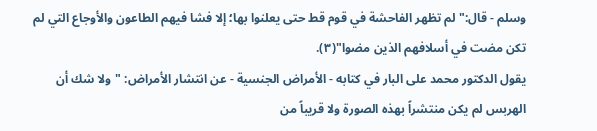وسلم - قال:"لم تظهر الفاحشة في قوم قط حتى يعلنوا بها؛ إلا فشا فيهم الطاعون والأوجاع التي لم تكن مضت في أسلافهم الذين مضوا"(٣).
يقول الدكتور محمد على البار في كتابه - الأمراض الجنسية - عن انتشار الأمراض: "ولا شك أن الهربس لم يكن منتشراً بهذه الصورة ولا قريباً من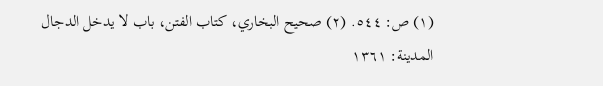(١) ص: ٥٤٤. (٢) صحيح البخاري، كتاب الفتن، باب لا يدخل الدجال المدينة: ١٣٦١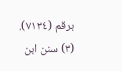برقم (٧١٣٤). (٣) سنن ابن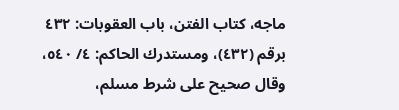ماجه، كتاب الفتن، باب العقوبات: ٤٣٢ برقم (٤٣٢)، ومستدرك الحاكم: ٤/ ٥٤٠، وقال صحيح على شرط مسلم،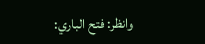وانظر: فتح الباري: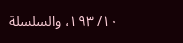١٠/ ١٩٣، والسلسلة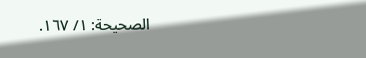الصحيحة: ١/ ١٦٧.